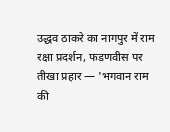उद्धव ठाकरे का नागपुर में राम रक्षा प्रदर्शन, फडणवीस पर तीखा प्रहार — 'भगवान राम की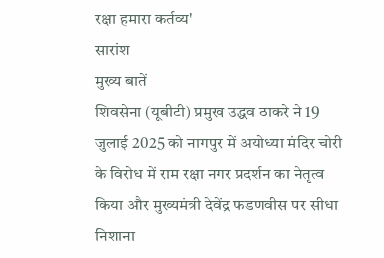रक्षा हमारा कर्तव्य'
सारांश
मुख्य बातें
शिवसेना (यूबीटी) प्रमुख उद्धव ठाकरे ने 19 जुलाई 2025 को नागपुर में अयोध्या मंदिर चोरी के विरोध में राम रक्षा नगर प्रदर्शन का नेतृत्व किया और मुख्यमंत्री देवेंद्र फडणवीस पर सीधा निशाना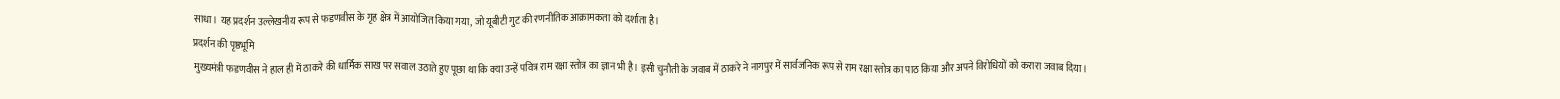साधा। यह प्रदर्शन उल्लेखनीय रूप से फडणवीस के गृह क्षेत्र में आयोजित किया गया, जो यूबीटी गुट की रणनीतिक आक्रामकता को दर्शाता है।
प्रदर्शन की पृष्ठभूमि
मुख्यमंत्री फडणवीस ने हाल ही में ठाकरे की धार्मिक साख पर सवाल उठाते हुए पूछा था कि क्या उन्हें पवित्र राम रक्षा स्तोत्र का ज्ञान भी है। इसी चुनौती के जवाब में ठाकरे ने नागपुर में सार्वजनिक रूप से राम रक्षा स्तोत्र का पाठ किया और अपने विरोधियों को करारा जवाब दिया।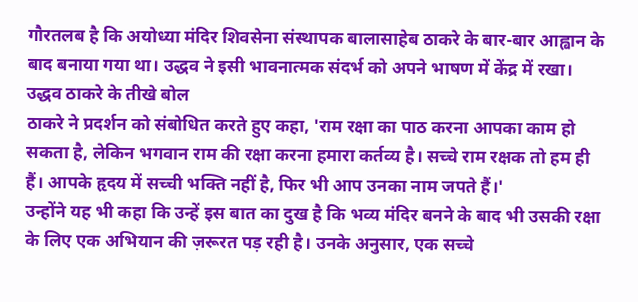गौरतलब है कि अयोध्या मंदिर शिवसेना संस्थापक बालासाहेब ठाकरे के बार-बार आह्वान के बाद बनाया गया था। उद्धव ने इसी भावनात्मक संदर्भ को अपने भाषण में केंद्र में रखा।
उद्धव ठाकरे के तीखे बोल
ठाकरे ने प्रदर्शन को संबोधित करते हुए कहा, 'राम रक्षा का पाठ करना आपका काम हो सकता है, लेकिन भगवान राम की रक्षा करना हमारा कर्तव्य है। सच्चे राम रक्षक तो हम ही हैं। आपके हृदय में सच्ची भक्ति नहीं है, फिर भी आप उनका नाम जपते हैं।'
उन्होंने यह भी कहा कि उन्हें इस बात का दुख है कि भव्य मंदिर बनने के बाद भी उसकी रक्षा के लिए एक अभियान की ज़रूरत पड़ रही है। उनके अनुसार, एक सच्चे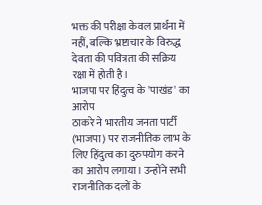भक्त की परीक्षा केवल प्रार्थना में नहीं, बल्कि भ्रष्टाचार के विरुद्ध देवता की पवित्रता की सक्रिय रक्षा में होती है।
भाजपा पर हिंदुत्व के 'पाखंड' का आरोप
ठाकरे ने भारतीय जनता पार्टी (भाजपा) पर राजनीतिक लाभ के लिए हिंदुत्व का दुरुपयोग करने का आरोप लगाया। उन्होंने सभी राजनीतिक दलों के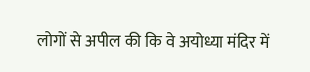लोगों से अपील की कि वे अयोध्या मंदिर में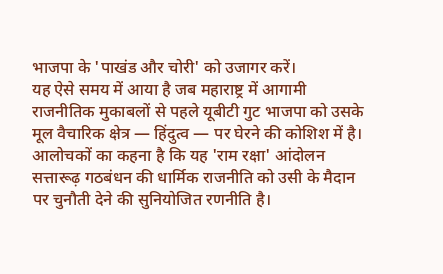भाजपा के 'पाखंड और चोरी' को उजागर करें।
यह ऐसे समय में आया है जब महाराष्ट्र में आगामी राजनीतिक मुकाबलों से पहले यूबीटी गुट भाजपा को उसके मूल वैचारिक क्षेत्र — हिंदुत्व — पर घेरने की कोशिश में है। आलोचकों का कहना है कि यह 'राम रक्षा' आंदोलन सत्तारूढ़ गठबंधन की धार्मिक राजनीति को उसी के मैदान पर चुनौती देने की सुनियोजित रणनीति है।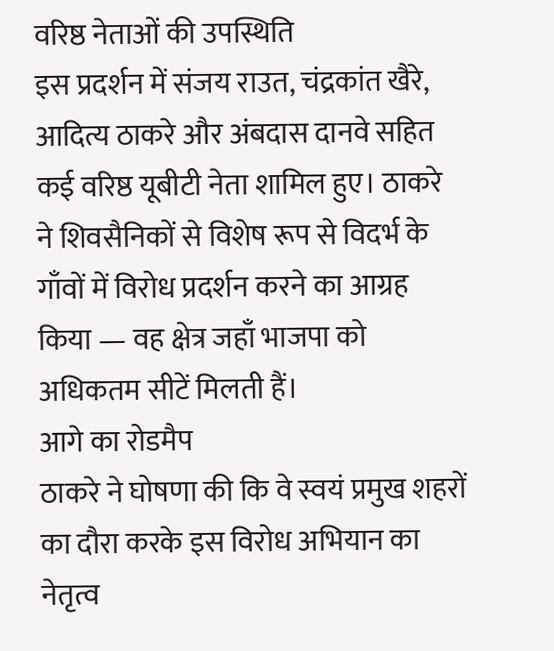वरिष्ठ नेताओं की उपस्थिति
इस प्रदर्शन में संजय राउत, चंद्रकांत खैरे, आदित्य ठाकरे और अंबदास दानवे सहित कई वरिष्ठ यूबीटी नेता शामिल हुए। ठाकरे ने शिवसैनिकों से विशेष रूप से विदर्भ के गाँवों में विरोध प्रदर्शन करने का आग्रह किया — वह क्षेत्र जहाँ भाजपा को अधिकतम सीटें मिलती हैं।
आगे का रोडमैप
ठाकरे ने घोषणा की कि वे स्वयं प्रमुख शहरों का दौरा करके इस विरोध अभियान का नेतृत्व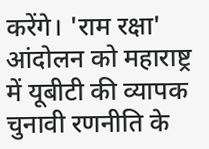करेंगे। 'राम रक्षा' आंदोलन को महाराष्ट्र में यूबीटी की व्यापक चुनावी रणनीति के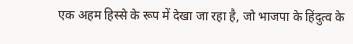एक अहम हिस्से के रूप में देखा जा रहा है, जो भाजपा के हिंदुत्व के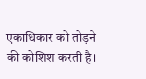एकाधिकार को तोड़ने की कोशिश करती है।